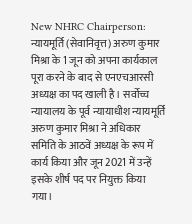New NHRC Chairperson: न्यायमूर्ति (सेवानिवृत्त) अरुण कुमार मिश्रा के 1 जून को अपना कार्यकाल पूरा करने के बाद से एनएचआरसी अध्यक्ष का पद खाली है। सर्वोच्च न्यायालय के पूर्व न्यायाधीश न्यायमूर्ति अरुण कुमार मिश्रा ने अधिकार समिति के आठवें अध्यक्ष के रूप में कार्य किया और जून 2021 में उन्हें इसके शीर्ष पद पर नियुक्त किया गया।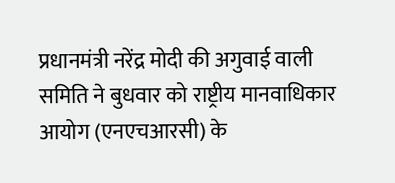प्रधानमंत्री नरेंद्र मोदी की अगुवाई वाली समिति ने बुधवार को राष्ट्रीय मानवाधिकार आयोग (एनएचआरसी) के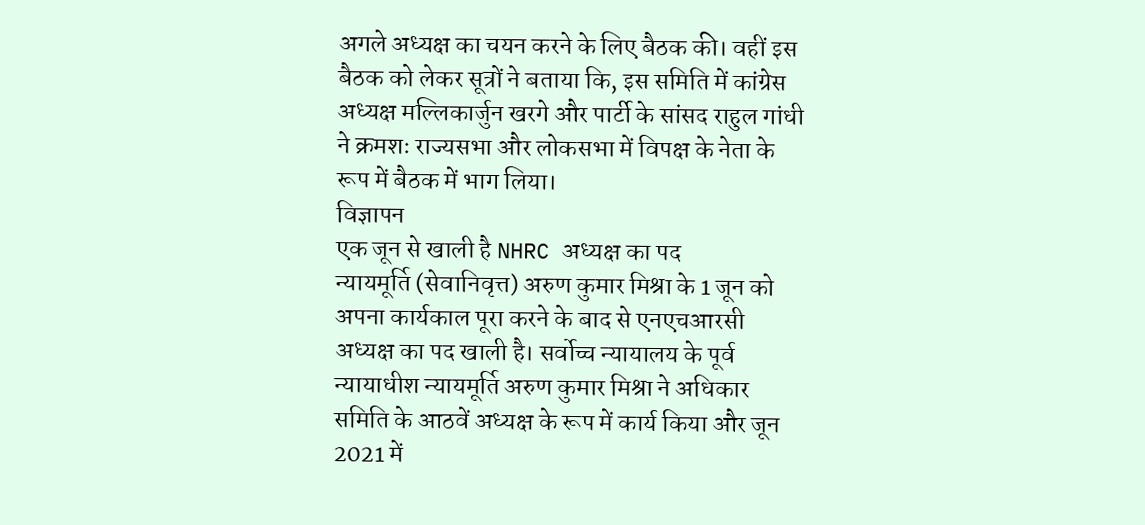अगले अध्यक्ष का चयन करने के लिए बैठक की। वहीं इस बैठक को लेकर सूत्रों ने बताया कि, इस समिति में कांग्रेस अध्यक्ष मल्लिकार्जुन खरगे और पार्टी के सांसद राहुल गांधी ने क्रमशः राज्यसभा और लोकसभा में विपक्ष के नेता के रूप में बैठक में भाग लिया।
विज्ञापन
एक जून से खाली है NHRC अध्यक्ष का पद
न्यायमूर्ति (सेवानिवृत्त) अरुण कुमार मिश्रा के 1 जून को अपना कार्यकाल पूरा करने के बाद से एनएचआरसी अध्यक्ष का पद खाली है। सर्वोच्च न्यायालय के पूर्व न्यायाधीश न्यायमूर्ति अरुण कुमार मिश्रा ने अधिकार समिति के आठवें अध्यक्ष के रूप में कार्य किया और जून 2021 में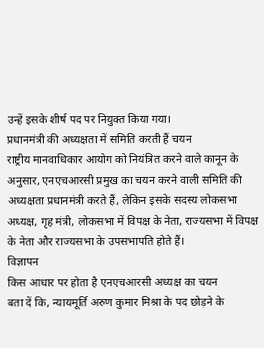उन्हें इसके शीर्ष पद पर नियुक्त किया गया।
प्रधानमंत्री की अध्यक्षता में समिति करती हैं चयन
राष्ट्रीय मानवाधिकार आयोग को नियंत्रित करने वाले कानून के अनुसार, एनएचआरसी प्रमुख का चयन करने वाली समिति की अध्यक्षता प्रधानमंत्री करते हैं, लेकिन इसके सदस्य लोकसभा अध्यक्ष, गृह मंत्री, लोकसभा में विपक्ष के नेता, राज्यसभा में विपक्ष के नेता और राज्यसभा के उपसभापति होते हैं।
विज्ञापन
किस आधार पर होता है एनएचआरसी अध्यक्ष का चयन
बता दें कि, न्यायमूर्ति अरुण कुमार मिश्रा के पद छोड़ने के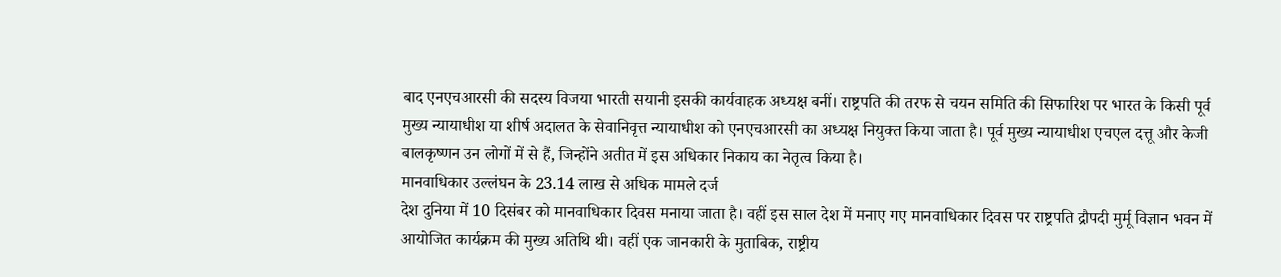बाद एनएचआरसी की सदस्य विजया भारती सयानी इसकी कार्यवाहक अध्यक्ष बनीं। राष्ट्रपति की तरफ से चयन समिति की सिफारिश पर भारत के किसी पूर्व मुख्य न्यायाधीश या शीर्ष अदालत के सेवानिवृत्त न्यायाधीश को एनएचआरसी का अध्यक्ष नियुक्त किया जाता है। पूर्व मुख्य न्यायाधीश एचएल दत्तू और केजी बालकृष्णन उन लोगों में से हैं, जिन्होंने अतीत में इस अधिकार निकाय का नेतृत्व किया है।
मानवाधिकार उल्लंघन के 23.14 लाख से अधिक मामले दर्ज
देश दुनिया में 10 दिसंबर को मानवाधिकार दिवस मनाया जाता है। वहीं इस साल देश में मनाए गए मानवाधिकार दिवस पर राष्ट्रपति द्रौपदी मुर्मू विज्ञान भवन में आयोजित कार्यक्रम की मुख्य अतिथि थी। वहीं एक जानकारी के मुताबिक, राष्ट्रीय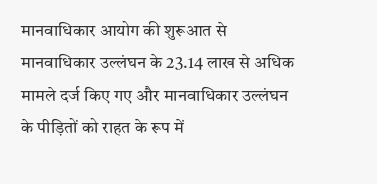मानवाधिकार आयोग की शुरूआत से मानवाधिकार उल्लंघन के 23.14 लाख से अधिक मामले दर्ज किए गए और मानवाधिकार उल्लंघन के पीड़ितों को राहत के रूप में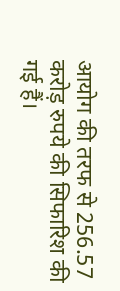आयोग की तरफ से 256.57 करोड़ रुपये की सिफारिश की गई हैं।